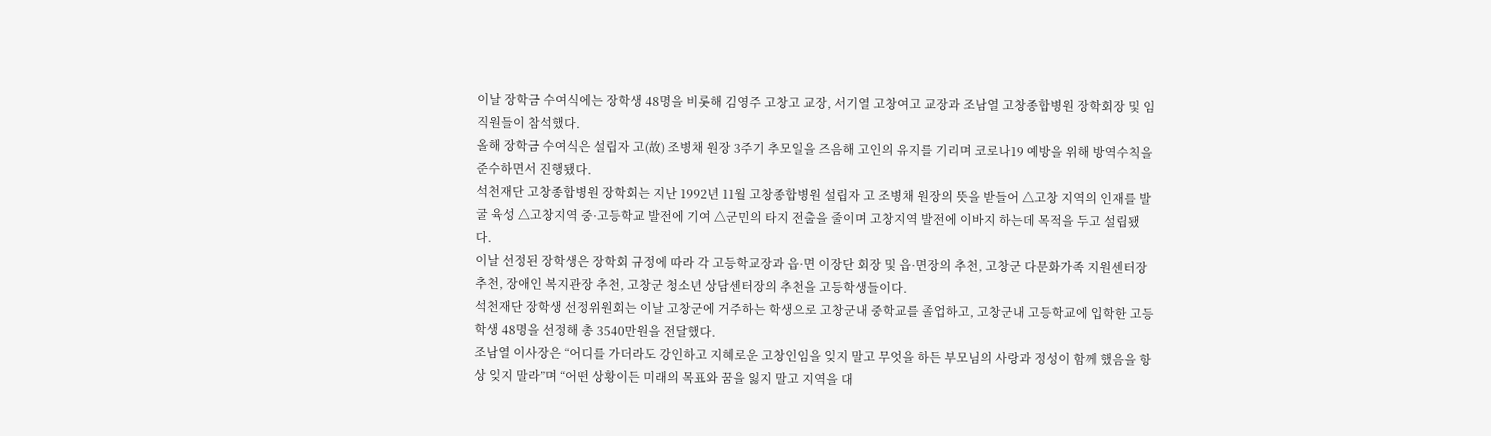이날 장학금 수여식에는 장학생 48명을 비롯해 김영주 고창고 교장, 서기열 고창여고 교장과 조남열 고창종합병원 장학회장 및 임직원들이 참석했다.
올해 장학금 수여식은 설립자 고(故) 조병채 원장 3주기 추모일을 즈음해 고인의 유지를 기리며 코로나19 예방을 위해 방역수칙을 준수하면서 진행됐다.
석천재단 고창종합병원 장학회는 지난 1992년 11월 고창종합병원 설립자 고 조병채 원장의 뜻을 받들어 △고창 지역의 인재를 발굴 육성 △고창지역 중·고등학교 발전에 기여 △군민의 타지 전출을 줄이며 고창지역 발전에 이바지 하는데 목적을 두고 설립됐다.
이날 선정된 장학생은 장학회 규정에 따라 각 고등학교장과 읍·면 이장단 회장 및 읍·면장의 추천, 고창군 다문화가족 지원센터장 추천, 장애인 복지관장 추천, 고창군 청소년 상담센터장의 추천을 고등학생들이다.
석천재단 장학생 선정위원회는 이날 고창군에 거주하는 학생으로 고창군내 중학교를 졸업하고, 고창군내 고등학교에 입학한 고등학생 48명을 선정해 총 3540만원을 전달했다.
조남열 이사장은 “어디를 가더라도 강인하고 지혜로운 고창인임을 잊지 말고 무엇을 하든 부모님의 사랑과 정성이 함께 했음을 항상 잊지 말라”며 “어떤 상황이든 미래의 목표와 꿈을 잃지 말고 지역을 대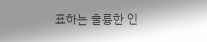표하는 훌륭한 인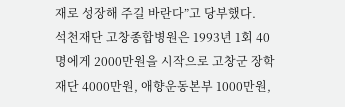재로 성장해 주길 바란다”고 당부했다.
석천재단 고창종합병원은 1993년 1회 40명에게 2000만원을 시작으로 고창군 장학재단 4000만원, 애향운동본부 1000만원,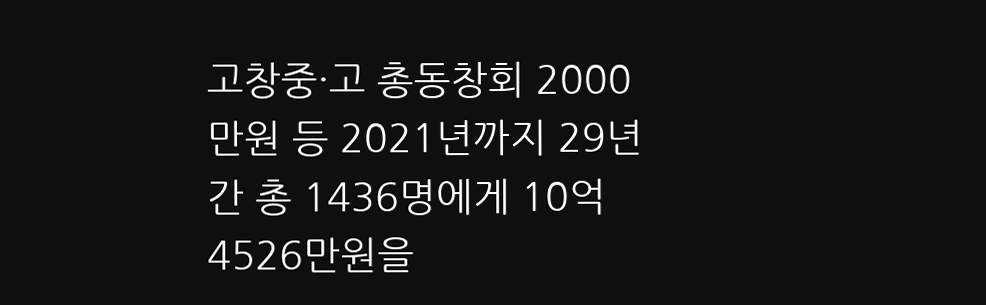고창중·고 총동창회 2000만원 등 2021년까지 29년간 총 1436명에게 10억4526만원을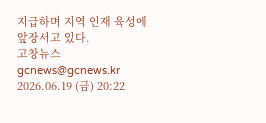지급하며 지역 인재 육성에 앞장서고 있다.
고창뉴스 gcnews@gcnews.kr
2026.06.19 (금) 20:22